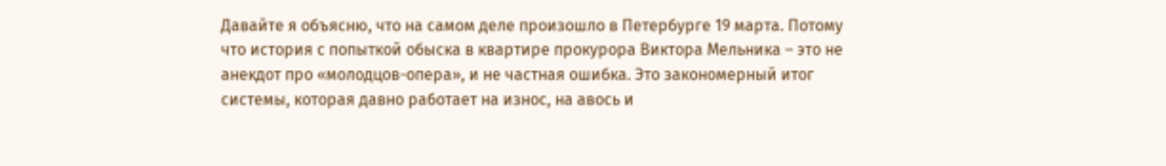Давайте я объясню, что на самом деле произошло в Петербурге 19 марта. Потому что история с попыткой обыска в квартире прокурора Виктора Мельника – это не анекдот про «молодцов-опера», и не частная ошибка. Это закономерный итог системы, которая давно работает на износ, на авось и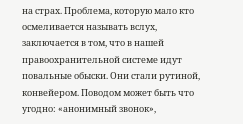на страх. Проблема, которую мало кто осмеливается называть вслух, заключается в том, что в нашей правоохранительной системе идут повальные обыски. Они стали рутиной, конвейером. Поводом может быть что угодно: «анонимный звонок»,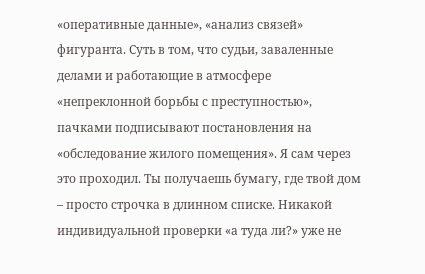«оперативные данные», «анализ связей» фигуранта. Суть в том, что судьи, заваленные делами и работающие в атмосфере «непреклонной борьбы с преступностью», пачками подписывают постановления на «обследование жилого помещения». Я сам через это проходил. Ты получаешь бумагу, где твой дом – просто строчка в длинном списке. Никакой индивидуальной проверки «а туда ли?» уже не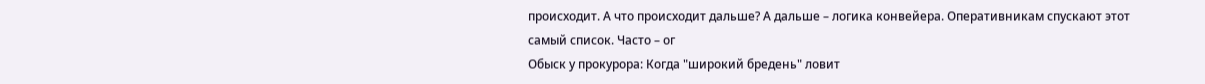происходит. А что происходит дальше? А дальше – логика конвейера. Оперативникам спускают этот самый список. Часто – ог
Обыск у прокурора: Когда "широкий бредень" ловит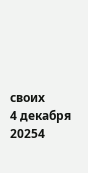своих
4 декабря 20254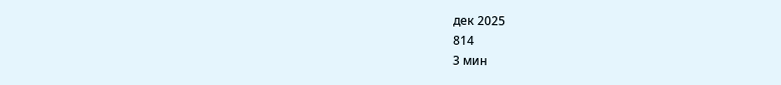дек 2025
814
3 мин